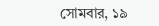সোমবার, ১৯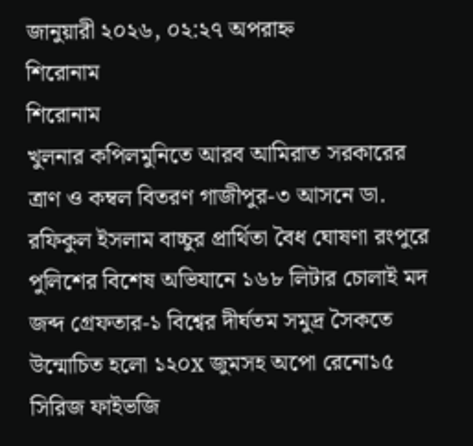জানুয়ারী ২০২৬, ০২:২৭ অপরাহ্ন
শিরোনাম
শিরোনাম
খুলনার কপিলমুনিতে আরব আমিরাত সরকারের ত্রাণ ও কম্বল বিতরণ গাজীপুর-৩ আসনে ডা. রফিকুল ইসলাম বাচ্চুর প্রার্থিতা বৈধ ঘোষণা রংপুরে পুলিশের বিশেষ অভিযানে ১৬৮ লিটার চোলাই মদ জব্দ গ্রেফতার-১ বিশ্বের দীর্ঘতম সমুদ্র সৈকতে উন্মোচিত হলো ১২০x জুমসহ অপো রেনো১৫ সিরিজ ফাইভজি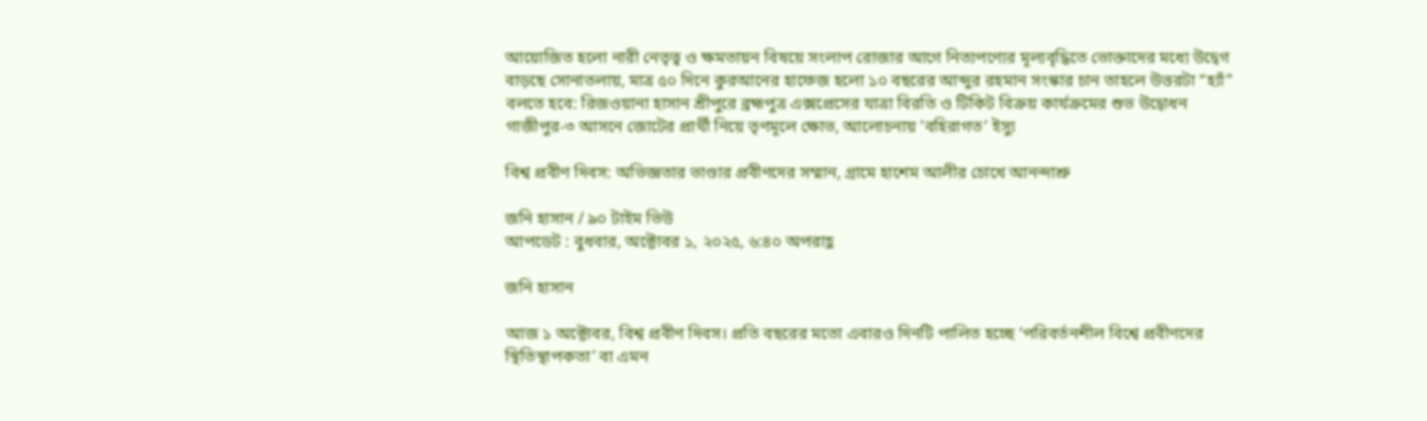আয়োজিত হলো নারী নেতৃত্ব ও ক্ষমতায়ন বিষয়ে সংলাপ রোজার আগে নিত্যপণ্যের মূল্যবৃদ্ধিতে ভোক্তাদের মধ্যে উদ্বেগ বাড়ছে সোনাতলায়, মাত্র ৫০ দিনে কুরআনের হাফেজ হলো ১০ বছরের আব্দুর রহমান সংস্কার চান তাহলে উত্তরটা “হ্যাঁ” বলতে হবে: রিজওয়ানা হাসান শ্রীপুরে ব্রহ্মপুত্র এক্সপ্রেসের যাত্রা বিরতি ও টিকিট বিক্রয় কার্যক্রমের শুভ উদ্বোধন গাজীপুর-৩ আসনে জোটের প্রার্থী নিয়ে তৃণমূলে ক্ষোভ, আলোচনায় ‘বহিরাগত’ ইস্যু

বিশ্ব প্রবীণ দিবস: অভিজ্ঞতার ভাণ্ডার প্রবীণদের সম্মান, গ্রামে হাশেম আলীর চোখে আনন্দাশ্রু

জনি হাসান / ৯০ টাইম ভিউ
আপডেট : বুধবার, অক্টোবর ১, ২০২৫, ৬:৪০ অপরাহ্ণ

জনি হাসান

আজ ১ অক্টোবর, বিশ্ব প্রবীণ দিবস। প্রতি বছরের মতো এবারও দিনটি পালিত হচ্ছে ‘পরিবর্তনশীল বিশ্বে প্রবীণদের স্থিতিস্থাপকতা’ বা এমন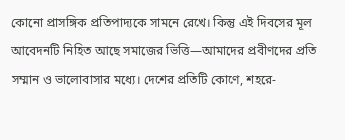কোনো প্রাসঙ্গিক প্রতিপাদ্যকে সামনে রেখে। কিন্তু এই দিবসের মূল আবেদনটি নিহিত আছে সমাজের ভিত্তি—আমাদের প্রবীণদের প্রতি সম্মান ও ভালোবাসার মধ্যে। দেশের প্রতিটি কোণে, শহরে-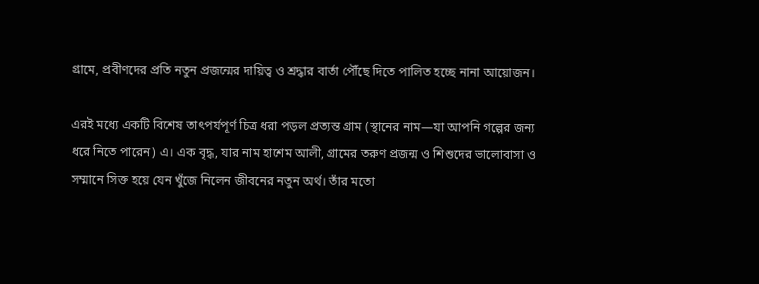গ্রামে, প্রবীণদের প্রতি নতুন প্রজন্মের দায়িত্ব ও শ্রদ্ধার বার্তা পৌঁছে দিতে পালিত হচ্ছে নানা আয়োজন।

এরই মধ্যে একটি বিশেষ তাৎপর্যপূর্ণ চিত্র ধরা পড়ল প্রত্যন্ত গ্রাম (স্থানের নাম—যা আপনি গল্পের জন্য ধরে নিতে পারেন) এ। এক বৃদ্ধ, যার নাম হাশেম আলী, গ্রামের তরুণ প্রজন্ম ও শিশুদের ভালোবাসা ও সম্মানে সিক্ত হয়ে যেন খুঁজে নিলেন জীবনের নতুন অর্থ। তাঁর মতো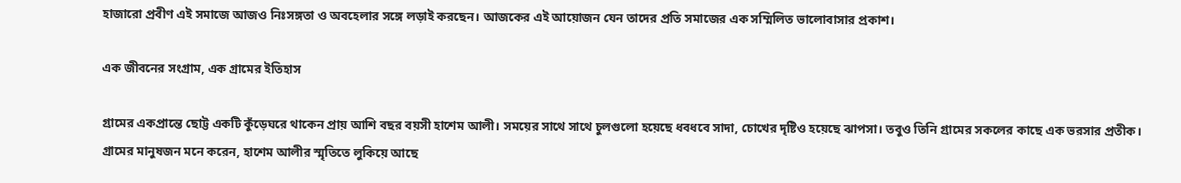হাজারো প্রবীণ এই সমাজে আজও নিঃসঙ্গতা ও অবহেলার সঙ্গে লড়াই করছেন। আজকের এই আয়োজন যেন তাদের প্রতি সমাজের এক সম্মিলিত ভালোবাসার প্রকাশ।

এক জীবনের সংগ্রাম, এক গ্রামের ইতিহাস

গ্রামের একপ্রান্তে ছোট্ট একটি কুঁড়েঘরে থাকেন প্রায় আশি বছর বয়সী হাশেম আলী। সময়ের সাথে সাথে চুলগুলো হয়েছে ধবধবে সাদা, চোখের দৃষ্টিও হয়েছে ঝাপসা। তবুও তিনি গ্রামের সকলের কাছে এক ভরসার প্রতীক। গ্রামের মানুষজন মনে করেন, হাশেম আলীর স্মৃতিতে লুকিয়ে আছে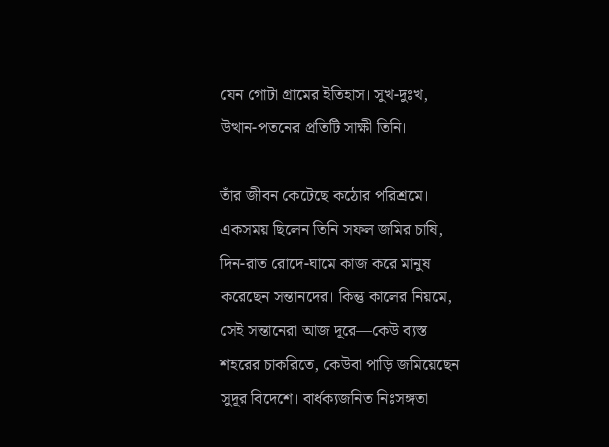যেন গোটা গ্রামের ইতিহাস। সুখ-দুঃখ, উত্থান-পতনের প্রতিটি সাক্ষী তিনি।

তাঁর জীবন কেটেছে কঠোর পরিশ্রমে। একসময় ছিলেন তিনি সফল জমির চাষি, দিন-রাত রোদে-ঘামে কাজ করে মানুষ করেছেন সন্তানদের। কিন্তু কালের নিয়মে, সেই সন্তানেরা আজ দূরে—কেউ ব্যস্ত শহরের চাকরিতে, কেউবা পাড়ি জমিয়েছেন সুদূর বিদেশে। বার্ধক্যজনিত নিঃসঙ্গতা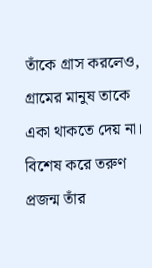তাঁকে গ্রাস করলেও, গ্রামের মানুষ তাকে একা থাকতে দেয় না। বিশেষ করে তরুণ প্রজন্ম তাঁর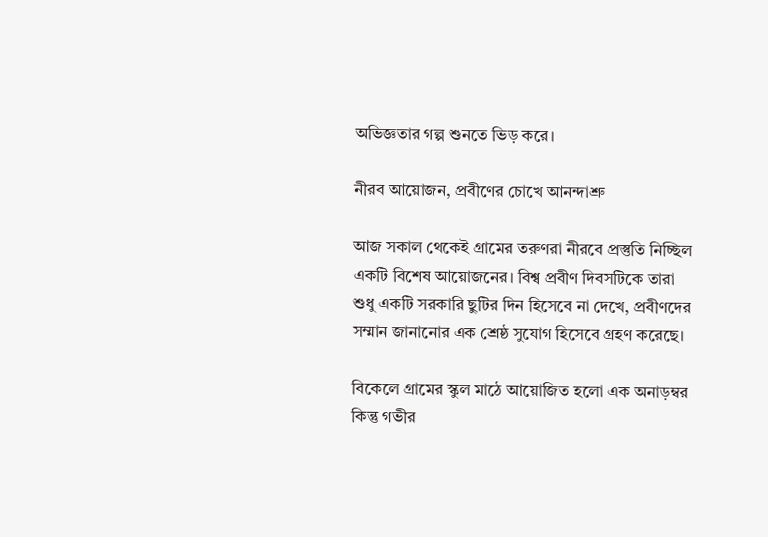অভিজ্ঞতার গল্প শুনতে ভিড় করে।

নীরব আয়োজন, প্রবীণের চোখে আনন্দাশ্রু

আজ সকাল থেকেই গ্রামের তরুণরা নীরবে প্রস্তুতি নিচ্ছিল একটি বিশেষ আয়োজনের। বিশ্ব প্রবীণ দিবসটিকে তারা শুধু একটি সরকারি ছুটির দিন হিসেবে না দেখে, প্রবীণদের সম্মান জানানোর এক শ্রেষ্ঠ সুযোগ হিসেবে গ্রহণ করেছে।

বিকেলে গ্রামের স্কুল মাঠে আয়োজিত হলো এক অনাড়ম্বর কিন্তু গভীর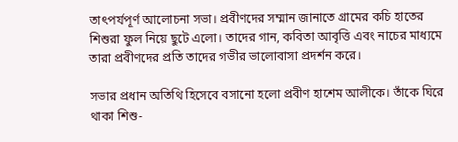তাৎপর্যপূর্ণ আলোচনা সভা। প্রবীণদের সম্মান জানাতে গ্রামের কচি হাতের শিশুরা ফুল নিয়ে ছুটে এলো। তাদের গান, কবিতা আবৃত্তি এবং নাচের মাধ্যমে তারা প্রবীণদের প্রতি তাদের গভীর ভালোবাসা প্রদর্শন করে।

সভার প্রধান অতিথি হিসেবে বসানো হলো প্রবীণ হাশেম আলীকে। তাঁকে ঘিরে থাকা শিশু-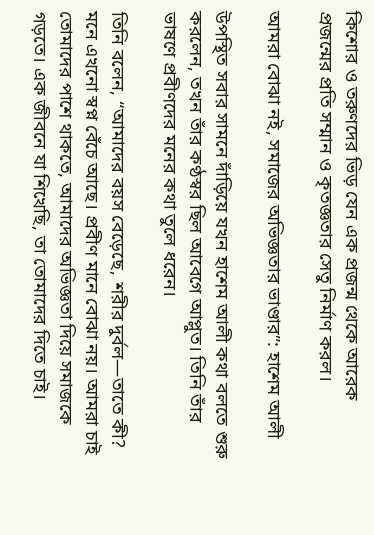কিশোর ও তরুণদের ভিড় যেন এক প্রজন্ম থেকে আরেক প্রজন্মের প্রতি সম্মান ও কৃতজ্ঞতার সেতু নির্মাণ করল।

আমরা বোঝা নই, সমাজের অভিজ্ঞতার ভাণ্ডার”: হাশেম আলী

উপস্থিত সবার সামনে দাঁড়িয়ে যখন হাশেম আলী কথা বলতে শুরু করলেন, তখন তাঁর কণ্ঠস্বর ছিল আবেগে আপ্লুত। তিনি তাঁর ভাষণে প্রবীণদের মনের কথা তুলে ধরেন।

তিনি বলেন, “আমাদের বয়স বেড়েছে, শরীর দুর্বল—তাতে কী? মনে এখনো স্বপ্ন বেঁচে আছে। প্রবীণ মানে বোঝা নয়। আমরা চাই তোমাদের পাশে থাকতে, আমাদের অভিজ্ঞতা দিয়ে সমাজকে গড়তে। এক জীবনে যা শিখেছি, তা তোমাদের দিতে চাই।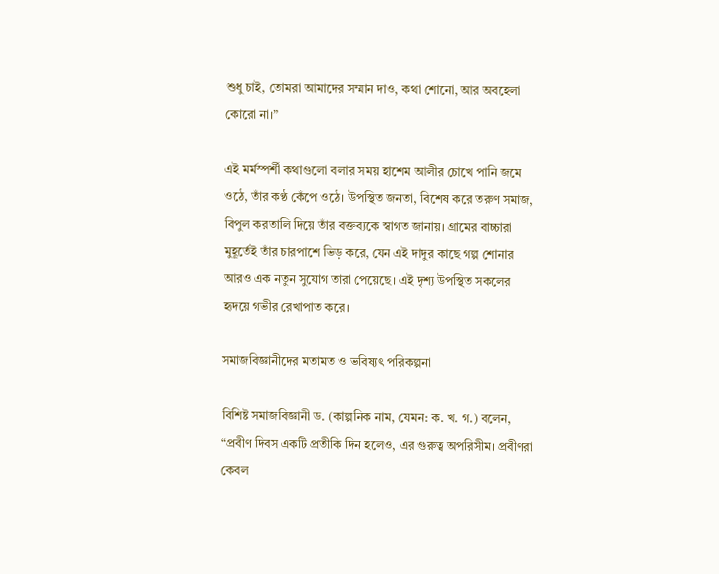শুধু চাই, তোমরা আমাদের সম্মান দাও, কথা শোনো, আর অবহেলা কোরো না।”

এই মর্মস্পর্শী কথাগুলো বলার সময় হাশেম আলীর চোখে পানি জমে ওঠে, তাঁর কণ্ঠ কেঁপে ওঠে। উপস্থিত জনতা, বিশেষ করে তরুণ সমাজ, বিপুল করতালি দিয়ে তাঁর বক্তব্যকে স্বাগত জানায়। গ্রামের বাচ্চারা মুহূর্তেই তাঁর চারপাশে ভিড় করে, যেন এই দাদুর কাছে গল্প শোনার আরও এক নতুন সুযোগ তারা পেয়েছে। এই দৃশ্য উপস্থিত সকলের হৃদয়ে গভীর রেখাপাত করে।

সমাজবিজ্ঞানীদের মতামত ও ভবিষ্যৎ পরিকল্পনা

বিশিষ্ট সমাজবিজ্ঞানী ড. (কাল্পনিক নাম, যেমন: ক. খ. গ.) বলেন, “প্রবীণ দিবস একটি প্রতীকি দিন হলেও, এর গুরুত্ব অপরিসীম। প্রবীণরা কেবল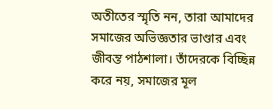অতীতের স্মৃতি নন, তারা আমাদের সমাজের অভিজ্ঞতার ভাণ্ডার এবং জীবন্ত পাঠশালা। তাঁদেরকে বিচ্ছিন্ন করে নয়, সমাজের মূল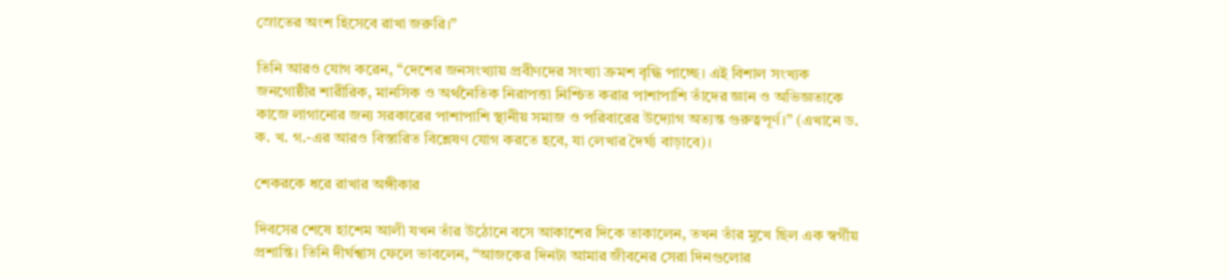স্রোতের অংশ হিসেবে রাখা জরুরি।”

তিনি আরও যোগ করেন, “দেশের জনসংখ্যায় প্রবীণদের সংখ্যা ক্রমশ বৃদ্ধি পাচ্ছে। এই বিশাল সংখ্যক জনগোষ্ঠীর শারীরিক, মানসিক ও অর্থনৈতিক নিরাপত্তা নিশ্চিত করার পাশাপাশি তাঁদের জ্ঞান ও অভিজ্ঞতাকে কাজে লাগানোর জন্য সরকারের পাশাপাশি স্থানীয় সমাজ ও পরিবারের উদ্যোগ অত্যন্ত গুরুত্বপূর্ণ।” (এখানে ড. ক. খ. গ.-এর আরও বিস্তারিত বিশ্লেষণ যোগ করতে হবে, যা লেখার দৈর্ঘ্য বাড়াবে)।

শেকরকে ধরে রাখার অঙ্গীকার

দিবসের শেষে হাশেম আলী যখন তাঁর উঠোনে বসে আকাশের দিকে তাকালেন, তখন তাঁর মুখে ছিল এক স্বর্গীয় প্রশান্তি। তিনি দীর্ঘশ্বাস ফেলে ভাবলেন, “আজকের দিনটা আমার জীবনের সেরা দিনগুলোর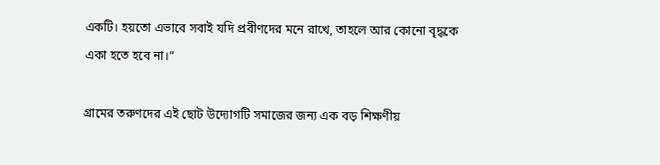একটি। হয়তো এভাবে সবাই যদি প্রবীণদের মনে রাখে, তাহলে আর কোনো বৃদ্ধকে একা হতে হবে না।”

গ্রামের তরুণদের এই ছোট উদ্যোগটি সমাজের জন্য এক বড় শিক্ষণীয়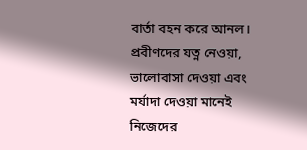বার্তা বহন করে আনল। প্রবীণদের যত্ন নেওয়া, ভালোবাসা দেওয়া এবং মর্যাদা দেওয়া মানেই নিজেদের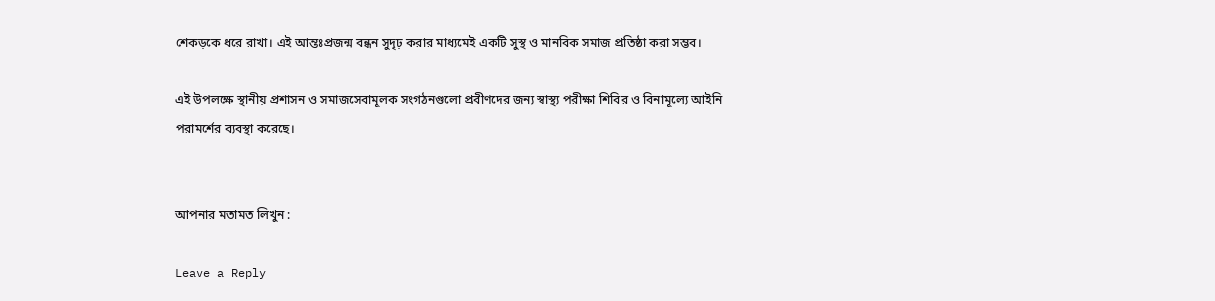শেকড়কে ধরে রাখা। এই আন্তঃপ্রজন্ম বন্ধন সুদৃঢ় করার মাধ্যমেই একটি সুস্থ ও মানবিক সমাজ প্রতিষ্ঠা করা সম্ভব।

এই উপলক্ষে স্থানীয় প্রশাসন ও সমাজসেবামূলক সংগঠনগুলো প্রবীণদের জন্য স্বাস্থ্য পরীক্ষা শিবির ও বিনামূল্যে আইনি পরামর্শের ব্যবস্থা করেছে।


আপনার মতামত লিখুন :

Leave a Reply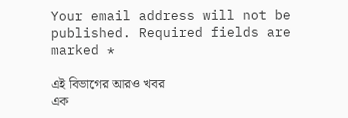Your email address will not be published. Required fields are marked *

এই বিভাগের আরও খবর
এক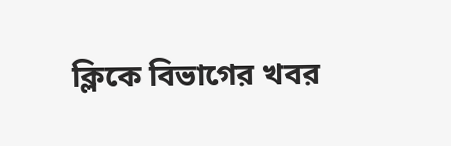ক্লিকে বিভাগের খবর